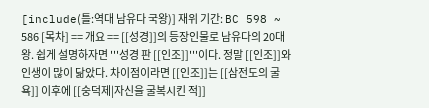[include(틀:역대 남유다 국왕)] 재위 기간: BC 598 ~ 586 [목차] == 개요 == [[성경]]의 등장인물로 남유다의 20대 왕. 쉽게 설명하자면 '''성경 판 [[인조]]'''이다. 정말 [[인조]]와 인생이 많이 닮았다. 차이점이라면 [[인조]]는 [[삼전도의 굴욕]] 이후에 [[숭덕제|자신을 굴복시킨 적]]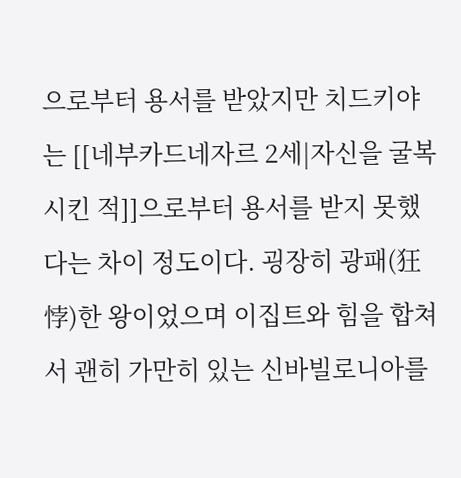으로부터 용서를 받았지만 치드키야는 [[네부카드네자르 2세|자신을 굴복시킨 적]]으로부터 용서를 받지 못했다는 차이 정도이다. 굉장히 광패(狂悖)한 왕이었으며 이집트와 힘을 합쳐서 괜히 가만히 있는 신바빌로니아를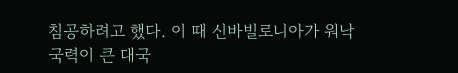침공하려고 했다. 이 때 신바빌로니아가 워낙 국력이 큰 대국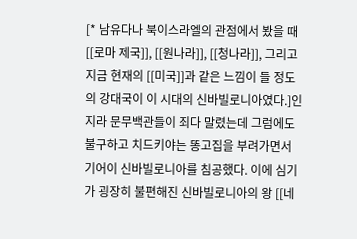[* 남유다나 북이스라엘의 관점에서 봤을 때 [[로마 제국]], [[원나라]], [[청나라]], 그리고 지금 현재의 [[미국]]과 같은 느낌이 들 정도의 강대국이 이 시대의 신바빌로니아였다.]인지라 문무백관들이 죄다 말렸는데 그럼에도 불구하고 치드키야는 똥고집을 부려가면서 기어이 신바빌로니아를 침공했다. 이에 심기가 굉장히 불편해진 신바빌로니아의 왕 [[네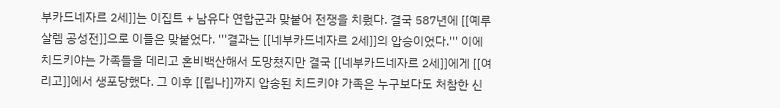부카드네자르 2세]]는 이집트 + 남유다 연합군과 맞붙어 전쟁을 치뤘다. 결국 587년에 [[예루살렘 공성전]]으로 이들은 맞붙었다. '''결과는 [[네부카드네자르 2세]]의 압승이었다.''' 이에 치드키야는 가족들을 데리고 혼비백산해서 도망쳤지만 결국 [[네부카드네자르 2세]]에게 [[여리고]]에서 생포당했다. 그 이후 [[립나]]까지 압송된 치드키야 가족은 누구보다도 처참한 신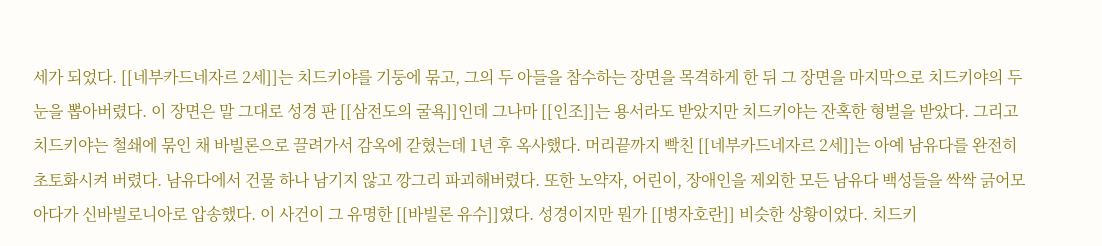세가 되었다. [[네부카드네자르 2세]]는 치드키야를 기둥에 묶고, 그의 두 아들을 참수하는 장면을 목격하게 한 뒤 그 장면을 마지막으로 치드키야의 두 눈을 뽑아버렸다. 이 장면은 말 그대로 성경 판 [[삼전도의 굴욕]]인데 그나마 [[인조]]는 용서라도 받았지만 치드키야는 잔혹한 형벌을 받았다. 그리고 치드키야는 철쇄에 묶인 채 바빌론으로 끌려가서 감옥에 갇혔는데 1년 후 옥사했다. 머리끝까지 빡친 [[네부카드네자르 2세]]는 아예 남유다를 완전히 초토화시켜 버렸다. 남유다에서 건물 하나 남기지 않고 깡그리 파괴해버렸다. 또한 노약자, 어린이, 장애인을 제외한 모든 남유다 백성들을 싹싹 긁어모아다가 신바빌로니아로 압송했다. 이 사건이 그 유명한 [[바빌론 유수]]였다. 성경이지만 뭔가 [[병자호란]] 비슷한 상황이었다. 치드키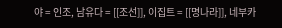야 = 인조, 남유다 = [[조선]], 이집트 = [[명나라]], 네부카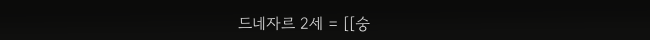드네자르 2세 = [[숭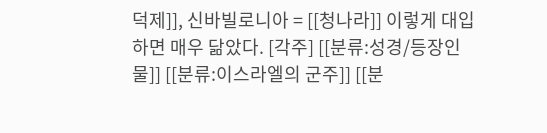덕제]], 신바빌로니아 = [[청나라]] 이렇게 대입하면 매우 닮았다. [각주] [[분류:성경/등장인물]] [[분류:이스라엘의 군주]] [[분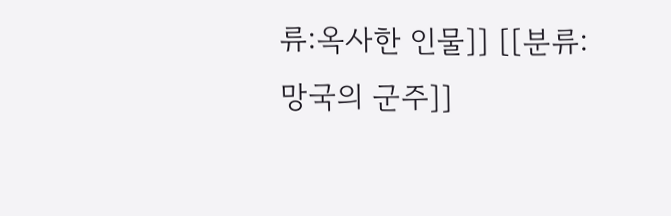류:옥사한 인물]] [[분류:망국의 군주]]